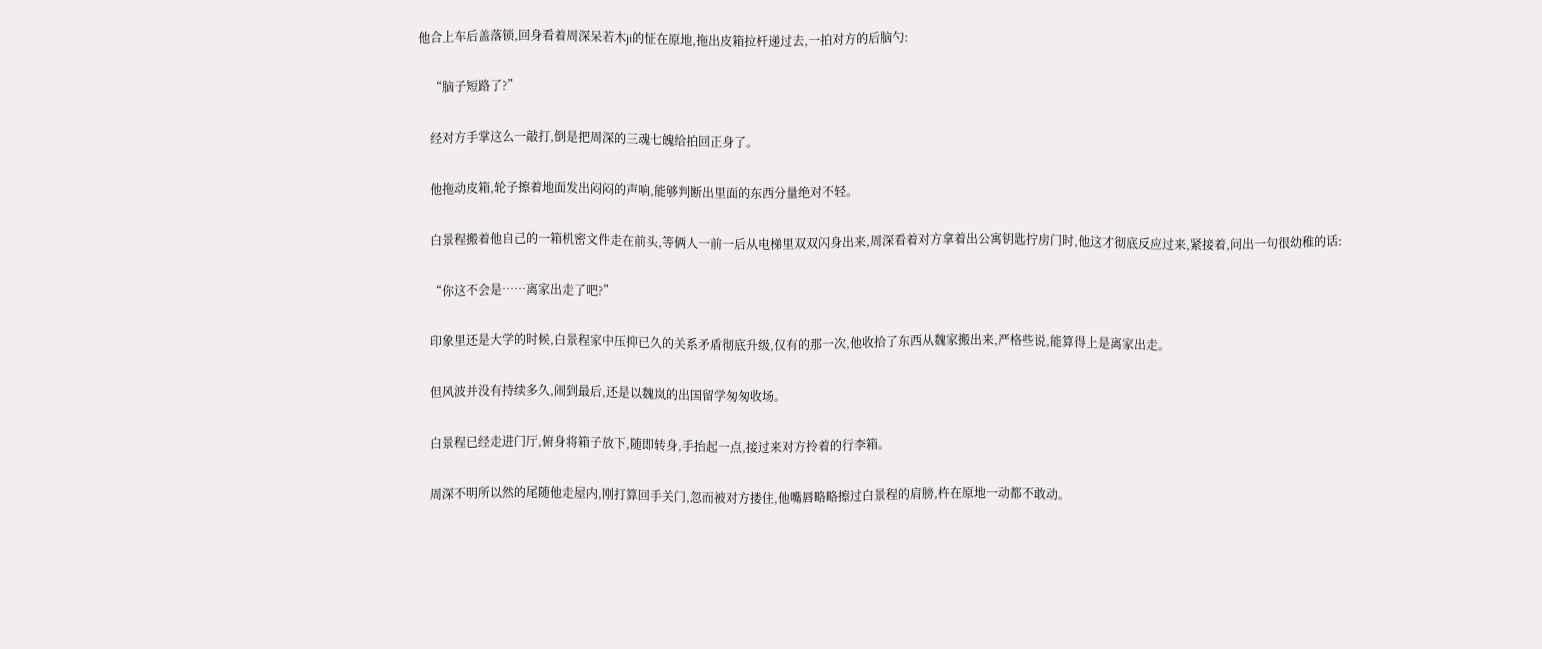他合上车后盖落锁,回身看着周深呆若木ji的怔在原地,拖出皮箱拉杆递过去,一拍对方的后脑勺:

    “脑子短路了?”

    经对方手掌这么一敲打,倒是把周深的三魂七魄给拍回正身了。

    他拖动皮箱,轮子擦着地面发出闷闷的声响,能够判断出里面的东西分量绝对不轻。

    白景程搬着他自己的一箱机密文件走在前头,等俩人一前一后从电梯里双双闪身出来,周深看着对方拿着出公寓钥匙拧房门时,他这才彻底反应过来,紧接着,问出一句很幼稚的话:

    “你这不会是……离家出走了吧?”

    印象里还是大学的时候,白景程家中压抑已久的关系矛盾彻底升级,仅有的那一次,他收拾了东西从魏家搬出来,严格些说,能算得上是离家出走。

    但风波并没有持续多久,闹到最后,还是以魏岚的出国留学匆匆收场。

    白景程已经走进门厅,俯身将箱子放下,随即转身,手抬起一点,接过来对方拎着的行李箱。

    周深不明所以然的尾随他走屋内,刚打算回手关门,忽而被对方搂住,他嘴唇略略擦过白景程的肩膀,杵在原地一动都不敢动。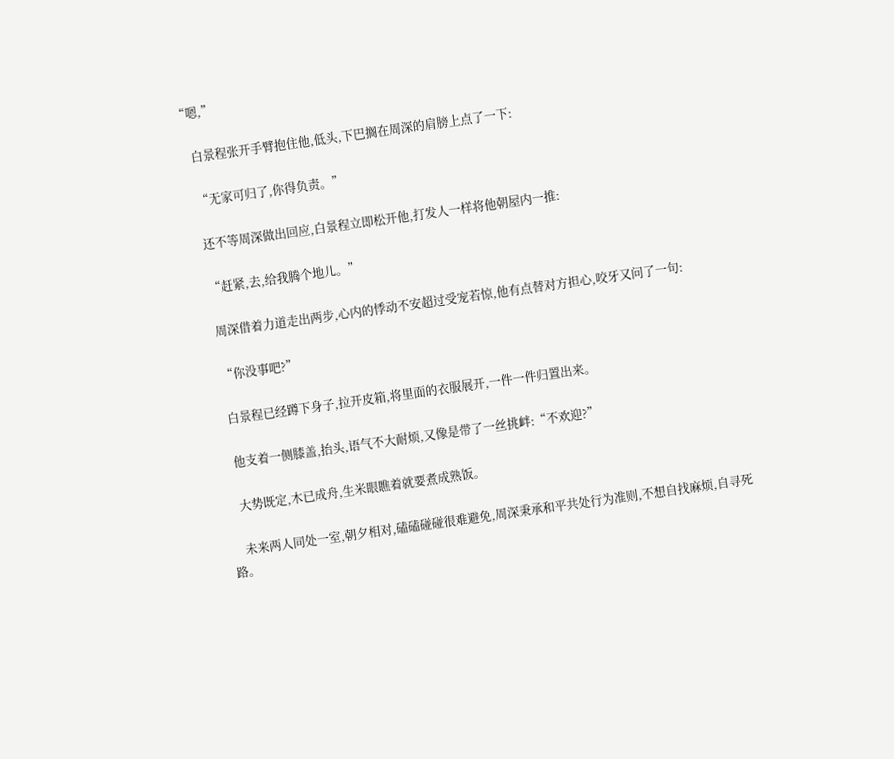“嗯,”

    白景程张开手臂抱住他,低头,下巴搁在周深的肩膀上点了一下:

    “无家可归了,你得负责。”

    还不等周深做出回应,白景程立即松开他,打发人一样将他朝屋内一推:

    “赶紧,去,给我腾个地儿。”

    周深借着力道走出两步,心内的悸动不安超过受宠若惊,他有点替对方担心,咬牙又问了一句:

    “你没事吧?”

    白景程已经蹲下身子,拉开皮箱,将里面的衣服展开,一件一件归置出来。

    他支着一侧膝盖,抬头,语气不大耐烦,又像是带了一丝挑衅:“不欢迎?”

    大势既定,木已成舟,生米眼瞧着就要煮成熟饭。

    未来两人同处一室,朝夕相对,磕磕碰碰很难避免,周深秉承和平共处行为准则,不想自找麻烦,自寻死路。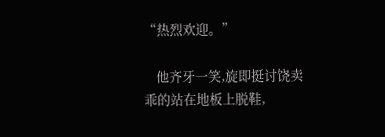“热烈欢迎。”

    他齐牙一笑,旋即挺讨饶卖乖的站在地板上脱鞋,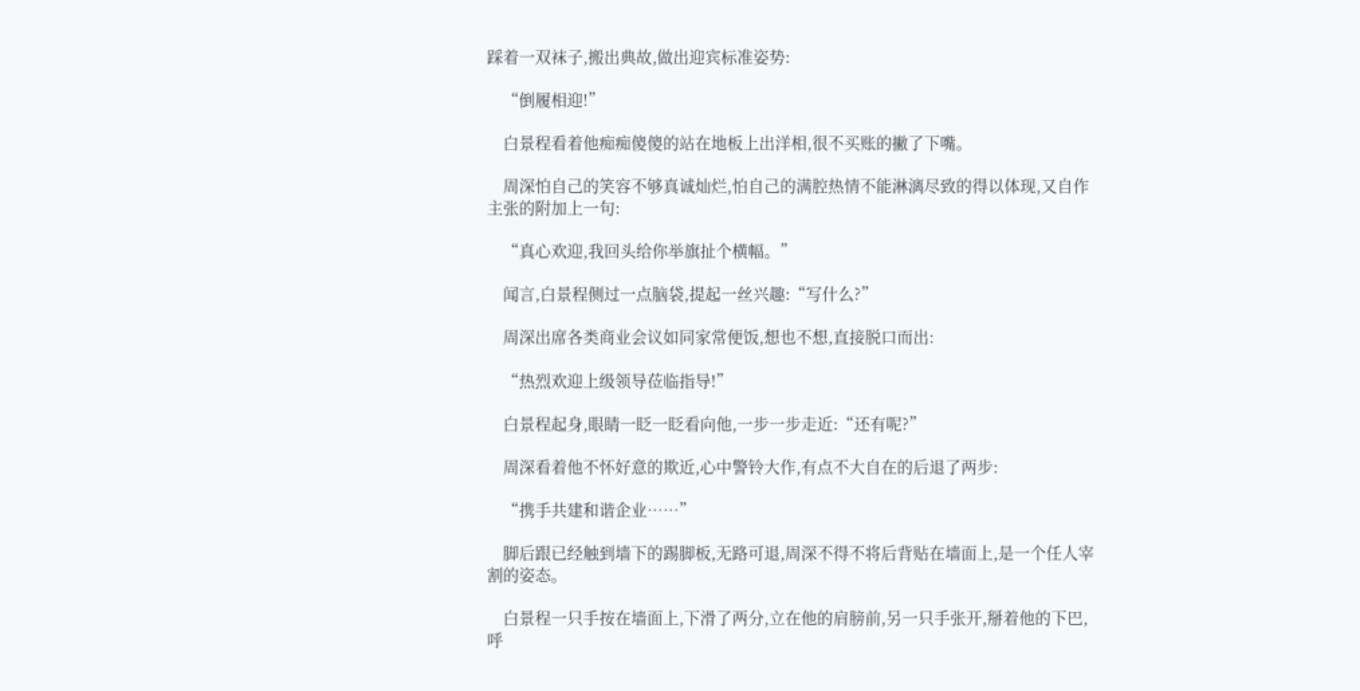踩着一双袜子,搬出典故,做出迎宾标准姿势:

    “倒履相迎!”

    白景程看着他痴痴傻傻的站在地板上出洋相,很不买账的撇了下嘴。

    周深怕自己的笑容不够真诚灿烂,怕自己的满腔热情不能淋漓尽致的得以体现,又自作主张的附加上一句:

    “真心欢迎,我回头给你举旗扯个横幅。”

    闻言,白景程侧过一点脑袋,提起一丝兴趣:“写什么?”

    周深出席各类商业会议如同家常便饭,想也不想,直接脱口而出:

    “热烈欢迎上级领导莅临指导!”

    白景程起身,眼睛一眨一眨看向他,一步一步走近:“还有呢?”

    周深看着他不怀好意的欺近,心中警铃大作,有点不大自在的后退了两步:

    “携手共建和谐企业……”

    脚后跟已经触到墙下的踢脚板,无路可退,周深不得不将后背贴在墙面上,是一个任人宰割的姿态。

    白景程一只手按在墙面上,下滑了两分,立在他的肩膀前,另一只手张开,掰着他的下巴,呼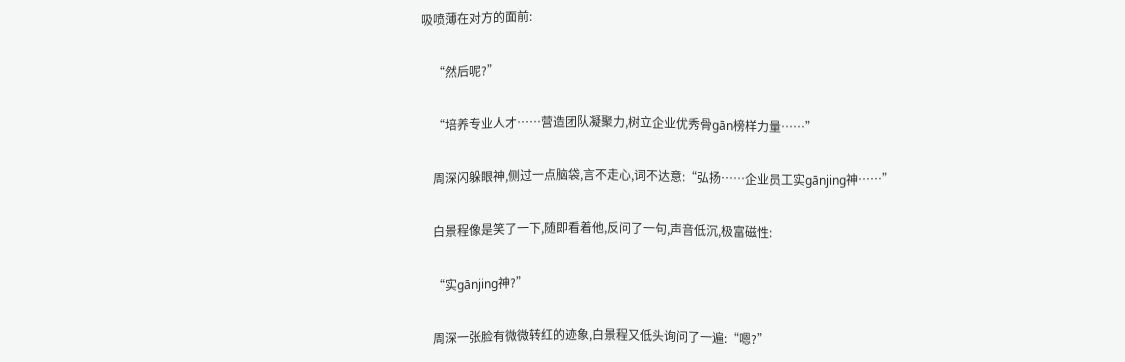吸喷薄在对方的面前:

    “然后呢?”

    “培养专业人才……营造团队凝聚力,树立企业优秀骨gān榜样力量……”

    周深闪躲眼神,侧过一点脑袋,言不走心,词不达意:“弘扬……企业员工实gānjing神……”

    白景程像是笑了一下,随即看着他,反问了一句,声音低沉,极富磁性:

    “实gānjing神?”

    周深一张脸有微微转红的迹象,白景程又低头询问了一遍:“嗯?”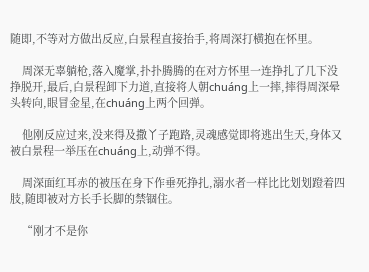随即,不等对方做出反应,白景程直接抬手,将周深打横抱在怀里。

    周深无辜躺枪,落入魔掌,扑扑腾腾的在对方怀里一连挣扎了几下没挣脱开,最后,白景程卸下力道,直接将人朝chuáng上一摔,摔得周深晕头转向,眼冒金星,在chuáng上两个回弹。

    他刚反应过来,没来得及撒丫子跑路,灵魂感觉即将逃出生天,身体又被白景程一举压在chuáng上,动弹不得。

    周深面红耳赤的被压在身下作垂死挣扎,溺水者一样比比划划蹬着四肢,随即被对方长手长脚的禁锢住。

    “刚才不是你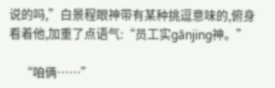说的吗,”白景程眼神带有某种挑逗意味的,俯身看着他,加重了点语气:“员工实gānjing神。”

    “咱俩……”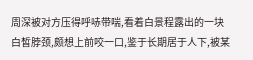周深被对方压得呼哧带喘,看着白景程露出的一块白皙脖颈,颇想上前咬一口,鉴于长期居于人下,被某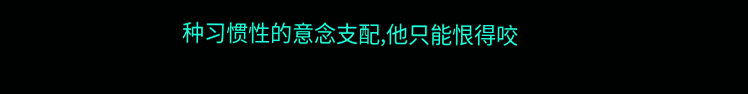种习惯性的意念支配,他只能恨得咬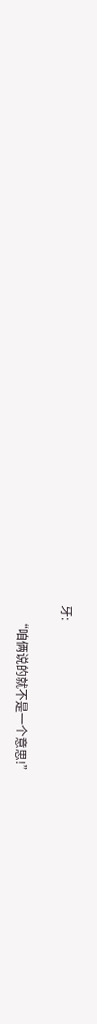牙:

    “咱俩说的就不是一个意思!”